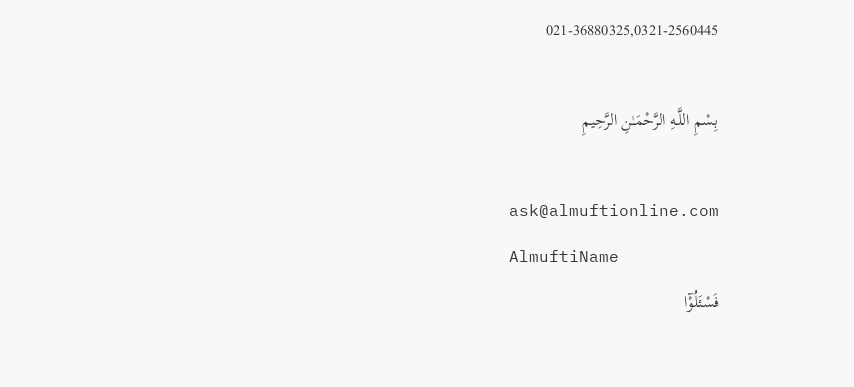021-36880325,0321-2560445

بِسْمِ اللَّـهِ الرَّحْمَـٰنِ الرَّحِيمِ

ask@almuftionline.com
AlmuftiName
فَسْئَلُوْٓا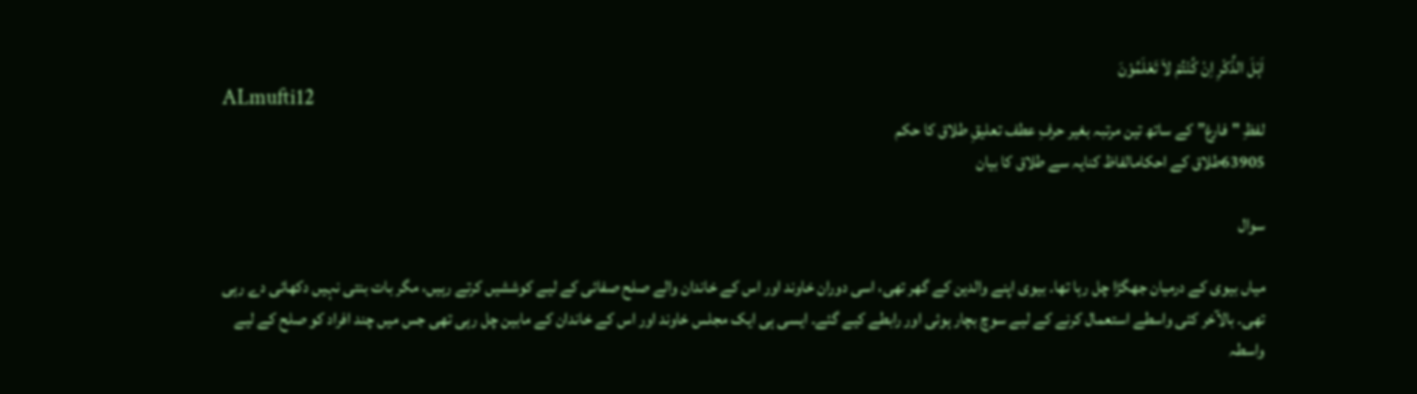اَہْلَ الذِّکْرِ اِنْ کُنْتُمْ لاَ تَعْلَمُوْنَ
ALmufti12
لفظِ "فارغ” کے ساتھ تین مرتبہ بغیر حرفِ عطف تعلیقِ طلاق کا حکم
63905طلاق کے احکامالفاظ کنایہ سے طلاق کا بیان

سوال

میاں بیوی کے درمیان جھگڑا چل رہا تھا۔ بیوی اپنے والدین کے گھر تھی، اسی دوران خاوند اور اس کے خاندان والے صلح صفائی کے لیے کوششیں کرتے رہیں، مگر بات بنتی نہیں دکھائی دے رہی تھی۔ بالآخر کئی واسطے استعمال کرنے کے لیے سوچ بچار ہوئی اور رابطے کیے گئے۔ ایسی ہی ایک مجلس خاوند اور اس کے خاندان کے مابین چل رہی تھی جس میں چند افراد کو صلح کے لیے واسطہ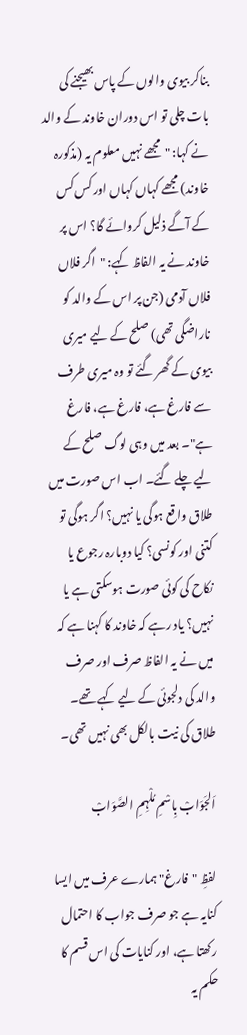بناکر بیوی والوں کے پاس بھیجنے کی بات چلی تو اس دوران خاوند کے والد نے کہا: "مجھے نہیں معلوم یہ (مذکورہ خاوند) مجھے کہاں کہاں اور کس کس کے آگے ذلیل کروائے گا؟ اس پر خاوند نے یہ الفاظ کہے: "اگر فلاں فلاں آدمی (جن پر اس کے والد کو ناراضگی تھی) صلح کے لیے میری بیوی کے گھر گئے تو وہ میری طرف سے فارغ ہے، فارغ ہے، فارغ ہے"۔ بعد میں وہی لوگ صلح کے لیے چلے گئے۔ اب اس صورت میں طلاق واقع ہوگی یا نہیں؟ اگر ہوگی تو کتنی اور کونسی؟ کیا دوبارہ رجوع یا نکاح کی کوئی صورت ہوسکتی ہے یا نہیں؟ یاد رہے کہ خاوند کا کہنا ہے کہ میں نے یہ الفاظ صرف اور صرف والد کی دلجوئی کے لیے کہے تھے۔ طلاق کی نیت بالکل بھی نہیں تھی۔

اَلجَوَابْ بِاسْمِ مُلْہِمِ الصَّوَابْ

لفظِ "فارغ" ہمارے عرف میں ایسا کنایہ ہے جو صرف جواب کا احتمال رکھتا ہے، اور کنایات کی اس قسم کا حکم یہ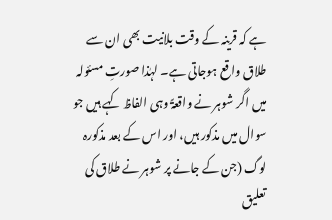ہے کہ قرینہ کے وقت بلانیت بھی ان سے طلاق واقع ہوجاتی ہے۔ لہٰذا صورتِ مسئولہ میں اگر شوہر نے واقعۃً وہی الفاظ کہے ہیں جو سوال میں مذکور ہیں، اور اس کے بعد مذکورہ لوگ (جن کے جانے پر شوہر نے طلاق کی تعلیق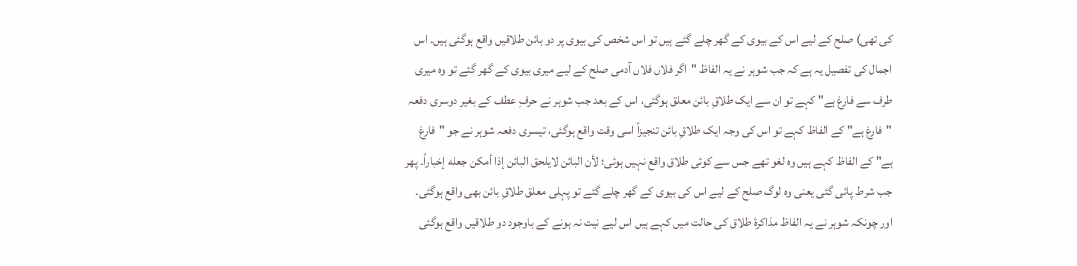کی تھی) صلح کے لیے اس کے بیوی کے گھر چلے گئے ہیں تو اس شخص کی بیوی پر دو بائن طلاقیں واقع ہوگئی ہیں۔ اس اجمال کی تفصیل یہ ہے کہ جب شوہر نے یہ الفاظ "اگر فلاں فلاں آدمی صلح کے لیے میری بیوی کے گھر گئے تو وہ میری طرف سے فارغ ہے" کہے تو ان سے ایک طلاقِ بائن معلق ہوگئی، اس کے بعد جب شوہر نے حرفِ عطف کے بغیر دوسری دفعہ "فارغ ہے" کے الفاظ کہے تو اس کی وجہ ایک طلاقِ بائن تنجیزاً اسی وقت واقع ہوگئی، تیسری دفعہ شوہر نے جو "فارغ ہے" کے الفاظ کہے ہیں وہ لغو تھے جس سے کوئی طلاق واقع نہیں ہوئی؛ لأن البائن لایلحق البائن إذا أمکن جعله إخباراً۔ پھر جب شرط پائی گئی یعنی وہ لوگ صلح کے لیے اس کی بیوی کے گھر چلے گئے تو پہلی معلق طلاقِ بائن بھی واقع ہوگئی۔ اور چونکہ شوہر نے یہ الفاظ مذاکرۂ طلاق کی حالت میں کہے ہیں اس لیے نیت نہ ہونے کے باوجود دو طلاقیں واقع ہوگئی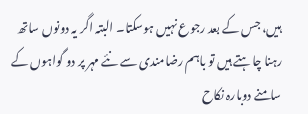ہیں، جس کے بعد رجوع نہیں ہوسکتا۔ البتہ اگر یہ دونوں ساتھ رہنا چاہتے ہیں تو باہم رضامندی سے نئے مہر پر دو گواہوں کے سامنے دوبارہ نکاح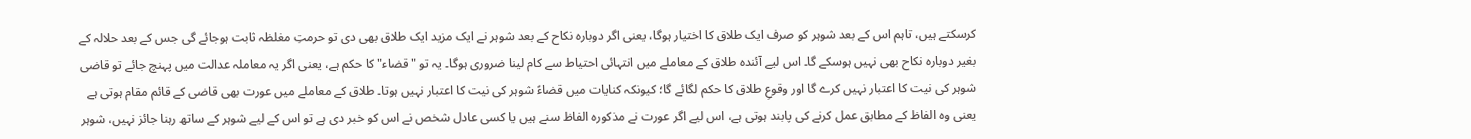کرسکتے ہیں، تاہم اس کے بعد شوہر کو صرف ایک طلاق کا اختیار ہوگا، یعنی اگر دوبارہ نکاح کے بعد شوہر نے ایک مزید ایک طلاق بھی دی تو حرمتِ مغلظہ ثابت ہوجائے گی جس کے بعد حلالہ کے بغیر دوبارہ نکاح بھی نہیں ہوسکے گا۔ اس لیے آئندہ طلاق کے معاملے میں انتہائی احتیاط سے کام لینا ضروری ہوگا۔ یہ تو "قضاء" کا حکم ہے، یعنی اگر یہ معاملہ عدالت میں پہنچ جائے تو قاضی شوہر کی نیت کا اعتبار نہیں کرے گا اور وقوعِ طلاق کا حکم لگائے گا؛ کیونکہ کنایات میں قضاءً شوہر کی نیت کا اعتبار نہیں ہوتا۔ طلاق کے معاملے میں عورت بھی قاضی کے قائم مقام ہوتی ہے یعنی وہ الفاظ کے مطابق عمل کرنے کی پابند ہوتی ہے، اس لیے اگر عورت نے مذکورہ الفاظ سنے ہیں یا کسی عادل شخص نے اس کو خبر دی ہے تو اس کے لیے شوہر کے ساتھ رہنا جائز نہیں، شوہر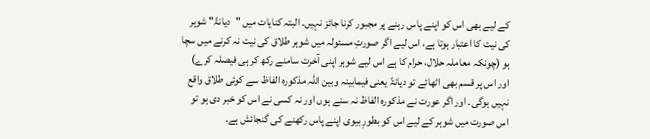کے لیے بھی اس کو اپنے پاس رہنے پر مجبور کرنا جائز نہیں۔ البتہ کنایات میں "دیانۃً" شوہر کی نیت کا اعتبار ہوتا ہے، اس لیے اگر صورتِ مسئولہ میں شوہر طلاق کی نیت نہ کرنے میں سچا ہو (چونکہ معاملہ حلال، حرام کا ہے اس لیے شوہر اپنی آخرت سامنے رکھ کر ہی فیصلہ کرے) اور اس پر قسم بھی اٹھائے تو دیانۃً یعنی فیمابینہ وبین اللہ مذکورہ الفاظ سے کوئی طلاق واقع نہیں ہوگی۔ اور اگر عورت نے مذکورہ الفاظ نہ سنے ہوں اور نہ کسی نے اس کو خبر دی ہو تو اس صورت میں شوہر کے لیے اس کو بطورِ بیوی اپنے پاس رکھنے کی گنجائش ہے۔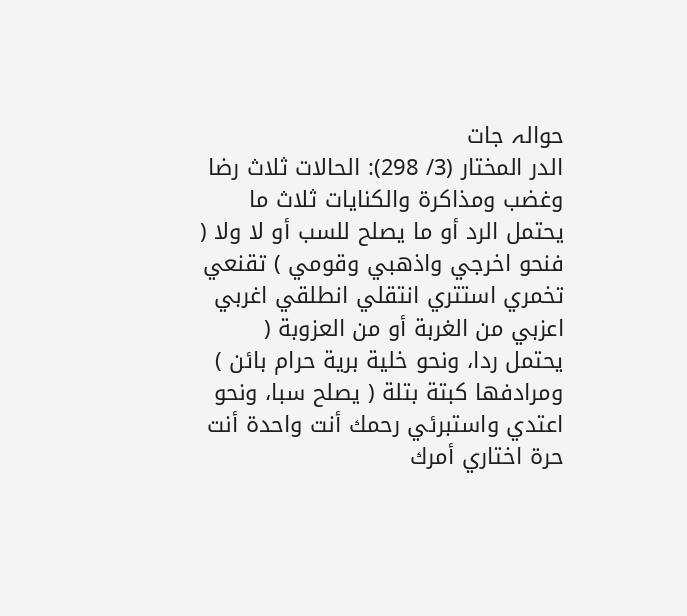حوالہ جات
الدر المختار (3/ 298): الحالات ثلاث رضا وغضب ومذاكرة والكنايات ثلاث ما يحتمل الرد أو ما يصلح للسب أو لا ولا ( فنحو اخرجي واذهبي وقومي ) تقنعي تخمري استتري انتقلي انطلقي اغربي اعزبي من الغربة أو من العزوبة ( يحتمل ردا، ونحو خلية برية حرام بائن ) ومرادفها كبتة بتلة ( يصلح سبا، ونحو اعتدي واستبرئي رحمك أنت واحدة أنت حرة اختاري أمرك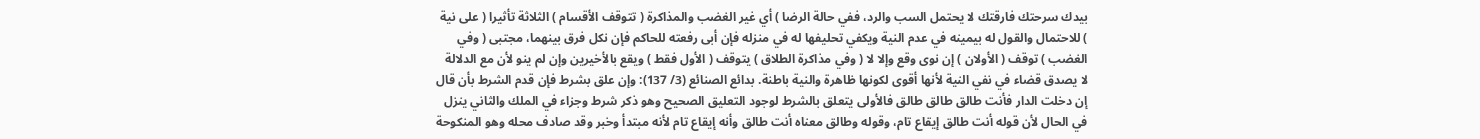بيدك سرحتك فارقتك لا يحتمل السب والرد، ففي حالة الرضا ) أي غير الغضب والمذاكرة ( تتوقف الأقسام ) الثلاثة تأثيرا ( على نية ) للاحتمال والقول له بيمينه في عدم النية ويكفي تحليفها له في منزله فإن أبى رفعته للحاكم فإن نكل فرق بينهما، مجتبى ( وفي الغضب ) توقف ( الأولان ) إن نوى وقع وإلا لا ( وفي مذاكرة الطلاق ) يتوقف ( الأول فقط ) ويقع بالأخيرين وإن لم ينو لأن مع الدلالة لا يصدق قضاء في نفي النية لأنها أقوى لكونها ظاهرة والنية باطنة. بدائع الصنائع (3/ 137): وإن علق بشرط فإن قدم الشرط بأن قال إن دخلت الدار فأنت طالق طالق طالق فالأولى يتعلق بالشرط لوجود التعليق الصحيح وهو ذكر شرط وجزاء في الملك والثاني ينزل في الحال لأن قوله أنت طالق إيقاع تام، وقوله وطالق معناه أنت طالق وأنه إيقاع تام لأنه مبتدأ وخبر وقد صادف محله وهو المنكوحة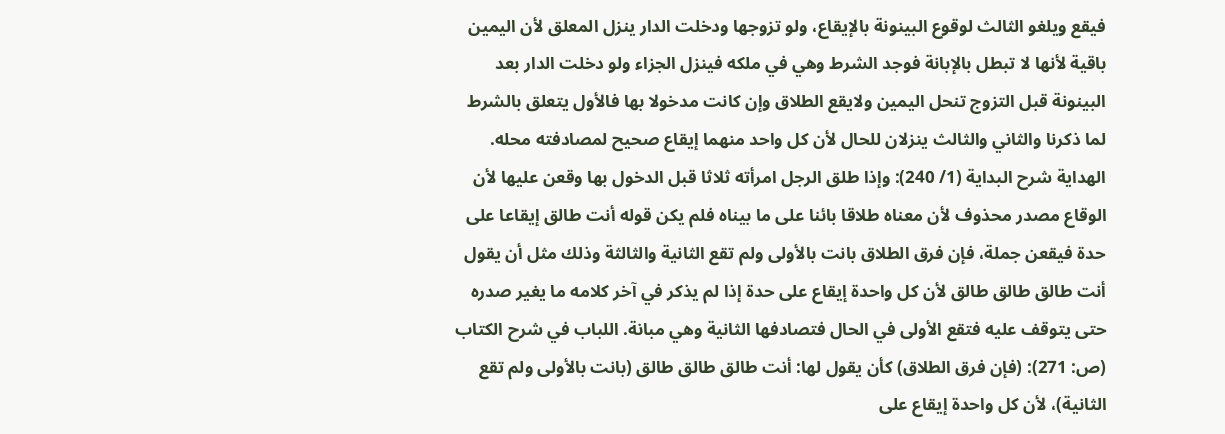فيقع ويلغو الثالث لوقوع البينونة بالإيقاع، ولو تزوجها ودخلت الدار ينزل المعلق لأن اليمين باقية لأنها لا تبطل بالإبانة فوجد الشرط وهي في ملكه فينزل الجزاء ولو دخلت الدار بعد البينونة قبل التزوج تنحل اليمين ولايقع الطلاق وإن كانت مدخولا بها فالأول يتعلق بالشرط لما ذكرنا والثاني والثالث ينزلان للحال لأن كل واحد منهما إيقاع صحيح لمصادفته محله. الهداية شرح البداية (1/ 240): وإذا طلق الرجل امرأته ثلاثا قبل الدخول بها وقعن عليها لأن الوقاع مصدر محذوف لأن معناه طلاقا بائنا على ما بيناه فلم يكن قوله أنت طالق إيقاعا على حدة فيقعن جملة، فإن فرق الطلاق بانت بالأولى ولم تقع الثانية والثالثة وذلك مثل أن يقول أنت طالق طالق طالق لأن كل واحدة إيقاع على حدة إذا لم يذكر في آخر كلامه ما يغير صدره حتى يتوقف عليه فتقع الأولى في الحال فتصادفها الثانية وهي مبانة. اللباب في شرح الكتاب (ص: 271): (فإن فرق الطلاق) كأن يقول لها: أنت طالق طالق طالق (بانت بالأولى ولم تقع الثانية)، لأن كل واحدة إيقاع على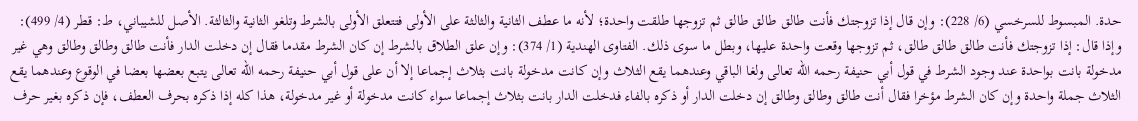حدة. المبسوط للسرخسي (6/ 228): وإن قال إذا تزوجتك فأنت طالق طالق طالق ثم تزوجها طلقت واحدة؛ لأنه ما عطف الثانية والثالثة على الأولى فتتعلق الأولى بالشرط وتلغو الثانية والثالثة. الأصل للشيباني، ط: قطر (4/ 499): وإذا قال: إذا تزوجتك فأنت طالق طالق طالق، ثم تزوجها وقعت واحدة عليها، وبطل ما سوى ذلك. الفتاوى الهندية (1/ 374): وإن علق الطلاق بالشرط إن كان الشرط مقدما فقال إن دخلت الدار فأنت طالق وطالق وطالق وهي غير مدخولة بانت بواحدة عند وجود الشرط في قول أبي حنيفة رحمه الله تعالى ولغا الباقي وعندهما يقع الثلاث وإن كانت مدخولة بانت بثلاث إجماعا إلا أن على قول أبي حنيفة رحمه الله تعالى يتبع بعضها بعضا في الوقوع وعندهما يقع الثلاث جملة واحدة وإن كان الشرط مؤخرا فقال أنت طالق وطالق وطالق إن دخلت الدار أو ذكره بالفاء فدخلت الدار بانت بثلاث إجماعا سواء كانت مدخولة أو غير مدخولة، هذا كله إذا ذكره بحرف العطف، فإن ذكره بغير حرف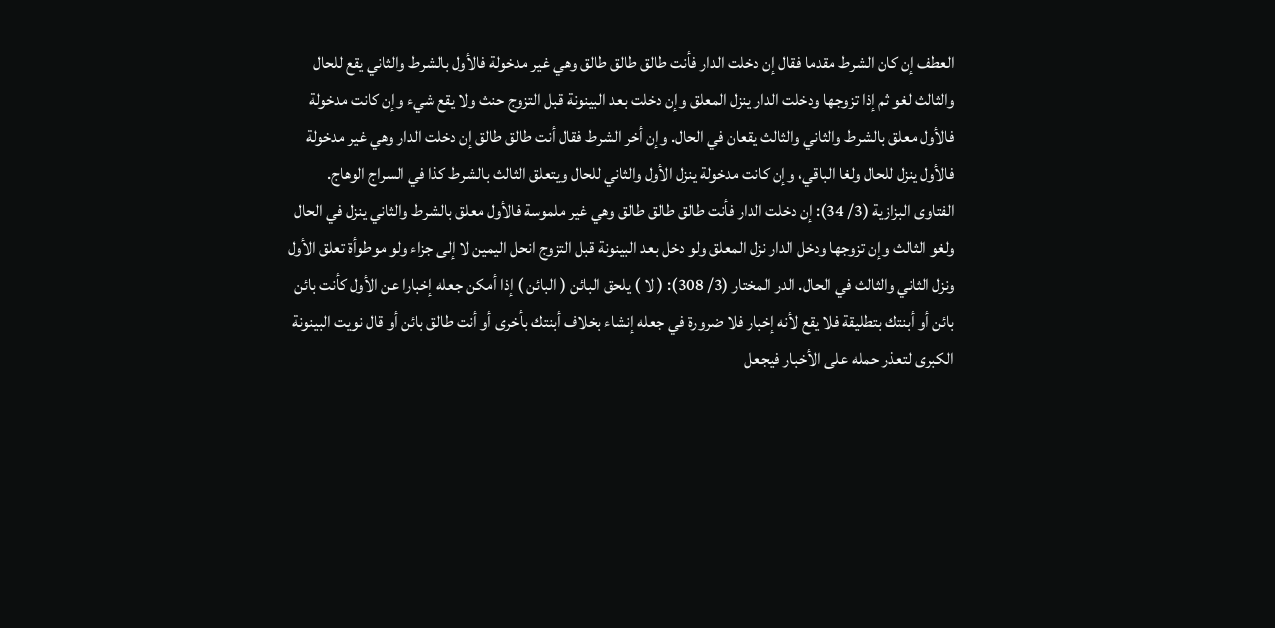العطف إن كان الشرط مقدما فقال إن دخلت الدار فأنت طالق طالق طالق وهي غير مدخولة فالأول بالشرط والثاني يقع للحال والثالث لغو ثم إذا تزوجها ودخلت الدار ينزل المعلق وإن دخلت بعد البينونة قبل التزوج حنث ولا يقع شيء وإن كانت مدخولة فالأول معلق بالشرط والثاني والثالث يقعان في الحال. وإن أخر الشرط فقال أنت طالق طالق إن دخلت الدار وهي غير مدخولة فالأول ينزل للحال ولغا الباقي، وإن كانت مدخولة ينزل الأول والثاني للحال ويتعلق الثالث بالشرط كذا في السراج الوهاج. الفتاوى البزازية (3/ 34): إن دخلت الدار فأنت طالق طالق طالق وهي غير ملموسة فالأول معلق بالشرط والثاني ينزل في الحال ولغو الثالث وإن تزوجها ودخل الدار نزل المعلق ولو دخل بعد البينونة قبل التزوج انحل اليمين لا إلى جزاء ولو موطوأة تعلق الأول ونزل الثاني والثالث في الحال. الدر المختار (3/ 308): ( لا ) يلحق البائن ( البائن ) إذا أمكن جعله إخبارا عن الأول كأنت بائن بائن أو أبنتك بتطليقة فلا يقع لأنه إخبار فلا ضرورة في جعله إنشاء بخلاف أبنتك بأخرى أو أنت طالق بائن أو قال نويت البينونة الكبرى لتعذر حمله على الأخبار فيجعل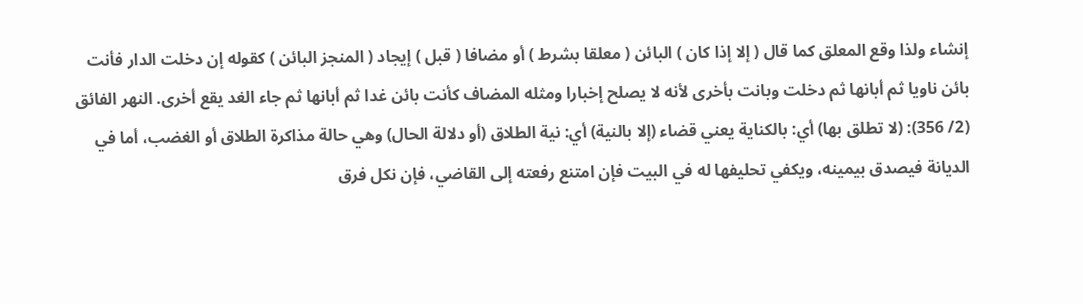إنشاء ولذا وقع المعلق كما قال ( إلا إذا كان ) البائن ( معلقا بشرط ) أو مضافا ( قبل ) إيجاد ( المنجز البائن ) كقوله إن دخلت الدار فأنت بائن ناويا ثم أبانها ثم دخلت وبانت بأخرى لأنه لا يصلح إخبارا ومثله المضاف كأنت بائن غدا ثم أبانها ثم جاء الغد يقع أخرى. النهر الفائق (2/ 356): (لا تطلق بها) أي: بالكناية يعني قضاء (إلا بالنية) أي: نية الطلاق (أو دلالة الحال) وهي حالة مذاكرة الطلاق أو الغضب، أما في الديانة فيصدق بيمينه، ويكفي تحليفها له في البيت فإن امتنع رفعته إلى القاضي، فإن نكل فرق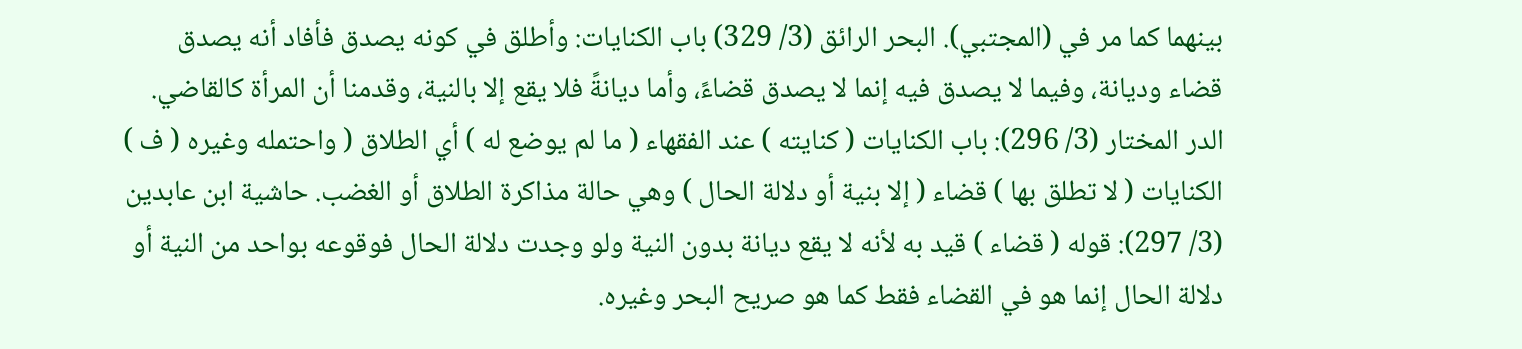بينهما كما مر في (المجتبي). البحر الرائق (3/ 329) باب الکنایات: وأطلق في كونه يصدق فأفاد أنه يصدق قضاء وديانة، وفيما لا يصدق فيه إنما لا يصدق قضاءً، وأما ديانةً فلا يقع إلا بالنية، وقدمنا أن المرأة كالقاضي. الدر المختار (3/ 296): باب الكنايات ( كنايته ) عند الفقهاء ( ما لم يوضع له ) أي الطلاق ( واحتمله وغيره ( ف ) الكنايات ( لا تطلق بها ) قضاء ( إلا بنية أو دلالة الحال ) وهي حالة مذاكرة الطلاق أو الغضب. حاشية ابن عابدين (3/ 297): قوله ( قضاء ) قيد به لأنه لا يقع ديانة بدون النية ولو وجدت دلالة الحال فوقوعه بواحد من النية أو دلالة الحال إنما هو في القضاء فقط كما هو صريح البحر وغيره.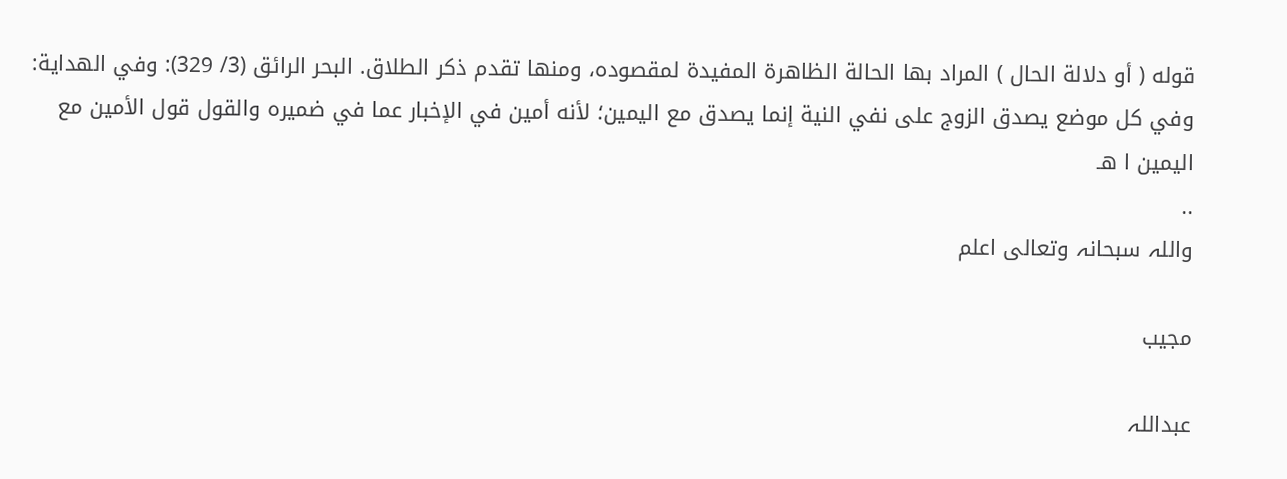قوله ( أو دلالة الحال ) المراد بها الحالة الظاهرة المفيدة لمقصوده، ومنها تقدم ذكر الطلاق. البحر الرائق (3/ 329): وفي الهداية: وفي كل موضع يصدق الزوج على نفي النية إنما يصدق مع اليمين؛ لأنه أمين في الإخبار عما في ضميره والقول قول الأمين مع اليمين ا هـ
..
واللہ سبحانہ وتعالی اعلم

مجیب

عبداللہ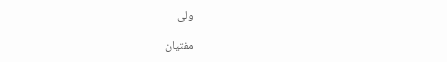ولی

مفتیان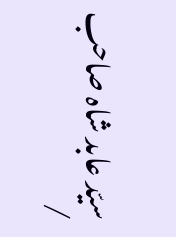سیّد عابد شاہ صاحب /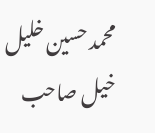محمد حسین خلیل خیل صاحب